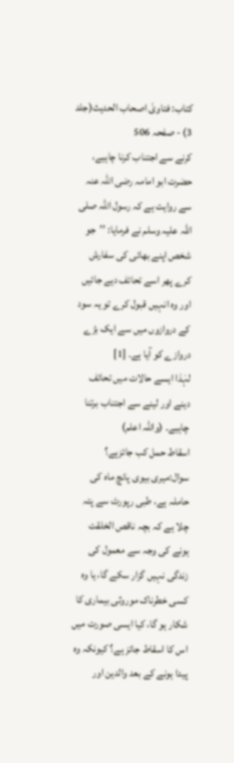کتاب: فتاویٰ اصحاب الحدیث(جلد 3) - صفحہ 506
کرنے سے اجتناب کرنا چاہیے، حضرت ابو امامہ رضی اللہ عنہ سے روایت ہے کہ رسول اللہ صلی اللہ علیہ وسلم نے فرمایا: ’’جو شخص اپنے بھائی کی سفارش کرے پھر اسے تحائف دیے جائیں اور وہ انہیں قبول کرے تو یہ سود کے دروازوں میں سے ایک بڑے دروازے کو آیا ہے۔ [1]
لہٰذا ایسے حالات میں تحائف دینے اور لینے سے اجتناب برتنا چاہیے۔ (واللہ اعلم)
اسقاط حمل کب جائزہے؟
سوال:میری بیوی پانچ ماہ کی حاملہ ہے، طبی رپورٹ سے پتہ چلا ہے کہ بچہ ناقص الخلقت ہونے کی وجہ سے معمول کی زندگی نہیں گزار سکے گا، یا وہ کسی خطرناک موروثی بیماری کا شکار ہو گا، کیا ایسی صورت میں اس کا اسقاط جائز ہے؟ کیونکہ وہ پیدا ہونے کے بعد والدین اور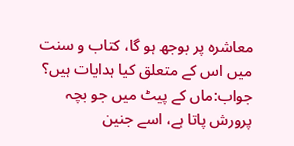معاشرہ پر بوجھ ہو گا، کتاب و سنت میں اس کے متعلق کیا ہدایات ہیں؟
جواب:ماں کے پیٹ میں جو بچہ پرورش پاتا ہے، اسے جنین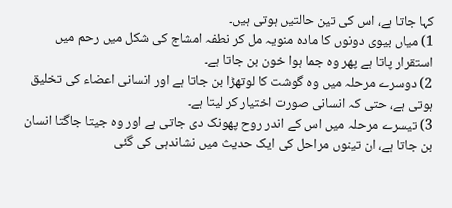کہا جاتا ہے، اس کی تین حالتیں ہوتی ہیں۔
1) میاں بیوی دونوں کا مادہ منویہ مل کر نطفہ امشاج کی شکل میں رحم میں استقرار پاتا ہے پھر وہ جما ہوا خون بن جاتا ہے۔
2) دوسرے مرحلہ میں وہ گوشت کا لوتھڑا بن جاتا ہے اور انسانی اعضاء کی تخلیق ہوتی ہے، حتی کہ انسانی صورت اختیار کر لیتا ہے۔
3) تیسرے مرحلہ میں اس کے اندر روح پھونک دی جاتی ہے اور وہ جیتا جاگتا انسان بن جاتا ہے، ان تینوں مراحل کی ایک حدیث میں نشاندہی کی گئی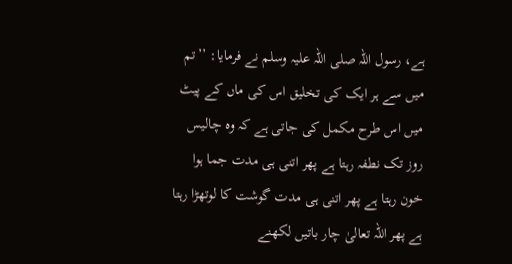ہے، رسول اللہ صلی اللہ علیہ وسلم نے فرمایا: ’’تم میں سے ہر ایک کی تخلیق اس کی ماں کے پیٹ میں اس طرح مکمل کی جاتی ہے کہ وہ چالیس روز تک نطفہ رہتا ہے پھر اتنی ہی مدت جما ہوا خون رہتا ہے پھر اتنی ہی مدت گوشت کا لوتھڑا رہتا ہے پھر اللہ تعالیٰ چار باتیں لکھنے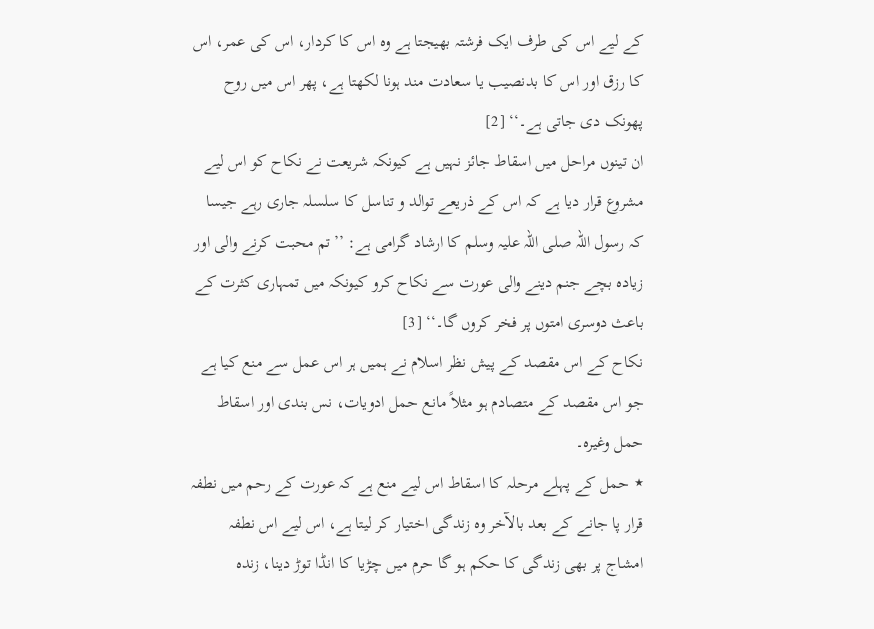کے لیے اس کی طرف ایک فرشتہ بھیجتا ہے وہ اس کا کردار، اس کی عمر، اس کا رزق اور اس کا بدنصیب یا سعادت مند ہونا لکھتا ہے، پھر اس میں روح پھونک دی جاتی ہے۔‘‘ [2]
ان تینوں مراحل میں اسقاط جائز نہیں ہے کیونکہ شریعت نے نکاح کو اس لیے مشروع قرار دیا ہے کہ اس کے ذریعے توالد و تناسل کا سلسلہ جاری رہے جیسا کہ رسول اللہ صلی اللہ علیہ وسلم کا ارشاد گرامی ہے: ’’تم محبت کرنے والی اور زیادہ بچے جنم دینے والی عورت سے نکاح کرو کیونکہ میں تمہاری کثرت کے باعث دوسری امتوں پر فخر کروں گا۔‘‘ [3]
نکاح کے اس مقصد کے پیش نظر اسلام نے ہمیں ہر اس عمل سے منع کیا ہے جو اس مقصد کے متصادم ہو مثلاً مانع حمل ادویات، نس بندی اور اسقاط حمل وغیرہ۔
٭ حمل کے پہلے مرحلہ کا اسقاط اس لیے منع ہے کہ عورت کے رحم میں نطفہ قرار پا جانے کے بعد بالآخر وہ زندگی اختیار کر لیتا ہے، اس لیے اس نطفہ امشاج پر بھی زندگی کا حکم ہو گا حرم میں چڑیا کا انڈا توڑ دینا، زندہ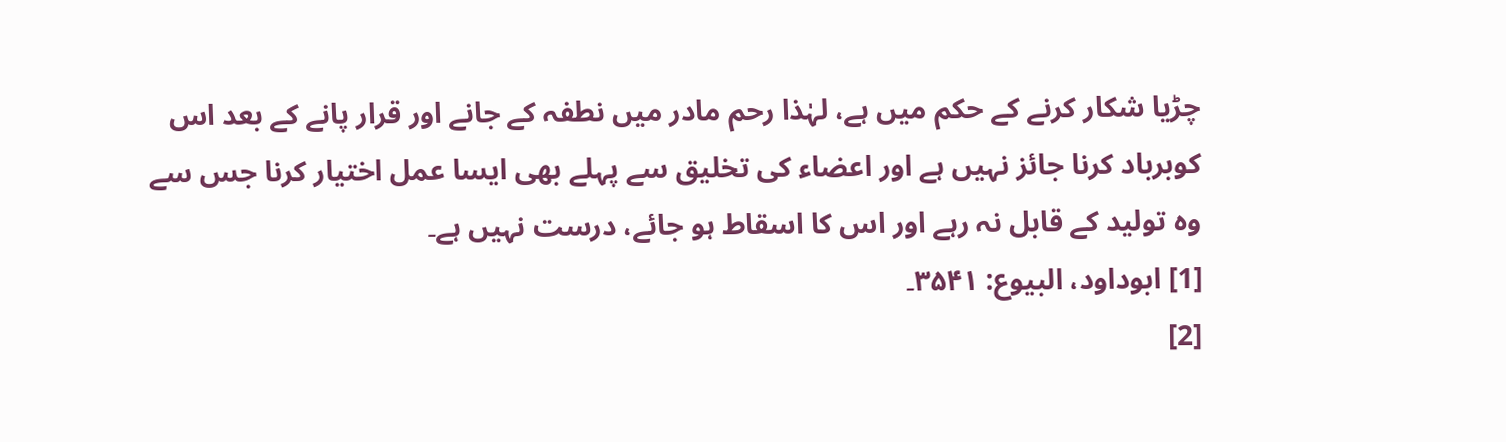چڑیا شکار کرنے کے حکم میں ہے، لہٰذا رحم مادر میں نطفہ کے جانے اور قرار پانے کے بعد اس کوبرباد کرنا جائز نہیں ہے اور اعضاء کی تخلیق سے پہلے بھی ایسا عمل اختیار کرنا جس سے وہ تولید کے قابل نہ رہے اور اس کا اسقاط ہو جائے، درست نہیں ہے۔
[1] ابوداود، البیوع: ۳۵۴۱۔
[2]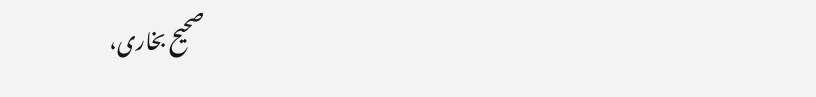صحیح بخاری،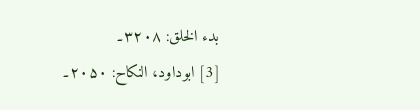بدء الخلق: ۳۲۰۸۔
[3] ابوداود، النکاح: ۲۰۵۰۔